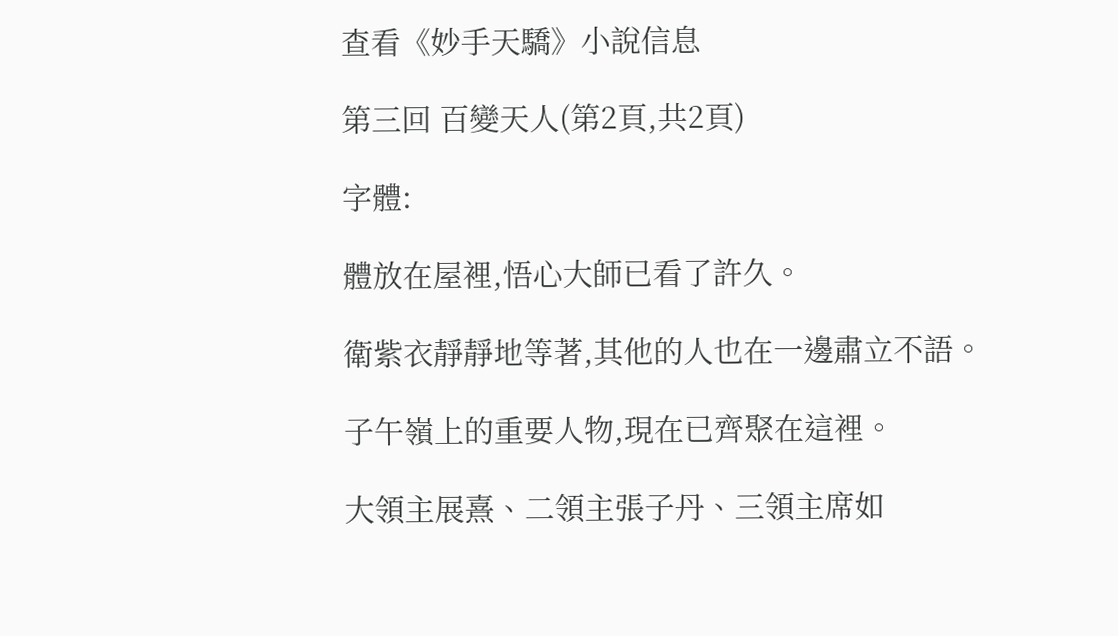查看《妙手天驕》小說信息

第三回 百變天人(第2頁,共2頁)

字體:

體放在屋裡,悟心大師已看了許久。

衛紫衣靜靜地等著,其他的人也在一邊肅立不語。

子午嶺上的重要人物,現在已齊聚在這裡。

大領主展熹、二領主張子丹、三領主席如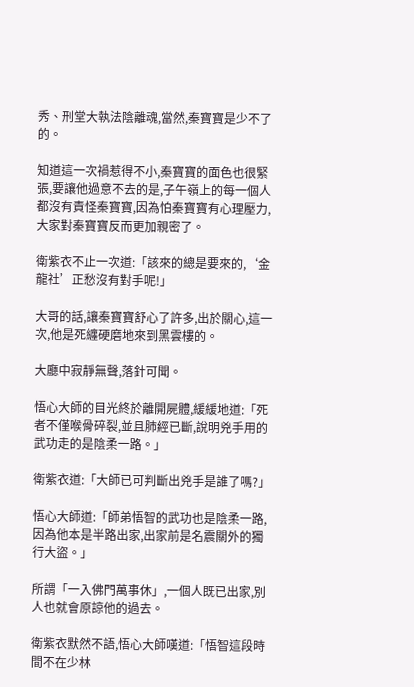秀、刑堂大執法陰離魂,當然,秦寶寶是少不了的。

知道這一次禍惹得不小,秦寶寶的面色也很緊張,要讓他過意不去的是,子午嶺上的每一個人都沒有責怪秦寶寶,因為怕秦寶寶有心理壓力,大家對秦寶寶反而更加親密了。

衛紫衣不止一次道:「該來的總是要來的,‘金龍社’正愁沒有對手呢!」

大哥的話,讓秦寶寶舒心了許多,出於關心,這一次,他是死纏硬磨地來到黑雲樓的。

大廳中寂靜無聲,落針可聞。

悟心大師的目光終於離開屍體,緩緩地道:「死者不僅喉骨碎裂,並且肺經已斷,說明兇手用的武功走的是陰柔一路。」

衛紫衣道:「大師已可判斷出兇手是誰了嗎?」

悟心大師道:「師弟悟智的武功也是陰柔一路,因為他本是半路出家,出家前是名震關外的獨行大盜。」

所謂「一入佛門萬事休」,一個人既已出家,別人也就會原諒他的過去。

衛紫衣默然不語,悟心大師嘆道:「悟智這段時間不在少林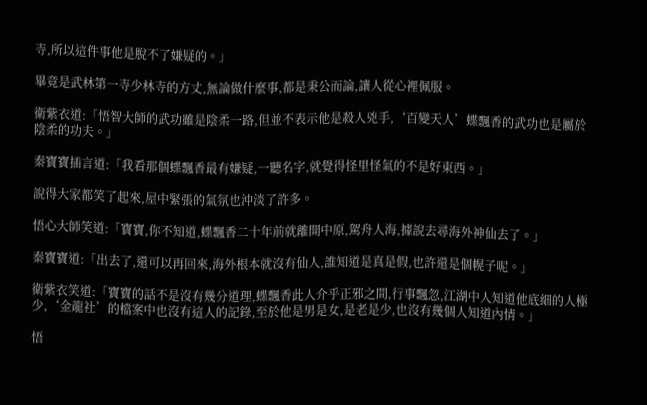寺,所以這件事他是脫不了嫌疑的。」

畢竟是武林第一寺少林寺的方丈,無論做什麼事,都是秉公而論,讓人從心裡佩服。

衛紫衣道:「悟智大師的武功雖是陰柔一路,但並不表示他是殺人兇手,‘百變天人’蝶飄香的武功也是屬於陰柔的功夫。」

秦寶寶插言道:「我看那個蝶飄香最有嫌疑,一聽名字,就覺得怪里怪氣的不是好東西。」

說得大家都笑了起來,屋中緊張的氣氛也沖淡了許多。

悟心大師笑道:「寶寶,你不知道,蝶飄香二十年前就離開中原,駕舟人海,據說去尋海外神仙去了。」

秦寶寶道:「出去了,還可以再回來,海外根本就沒有仙人,誰知道是真是假,也許還是個幌子呢。」

衛紫衣笑道:「寶寶的話不是沒有幾分道理,蝶飄香此人介乎正邪之間,行事飄忽,江湖中人知道他底細的人極少,‘金龍社’的檔案中也沒有這人的記錄,至於他是男是女,是老是少,也沒有幾個人知道內情。」

悟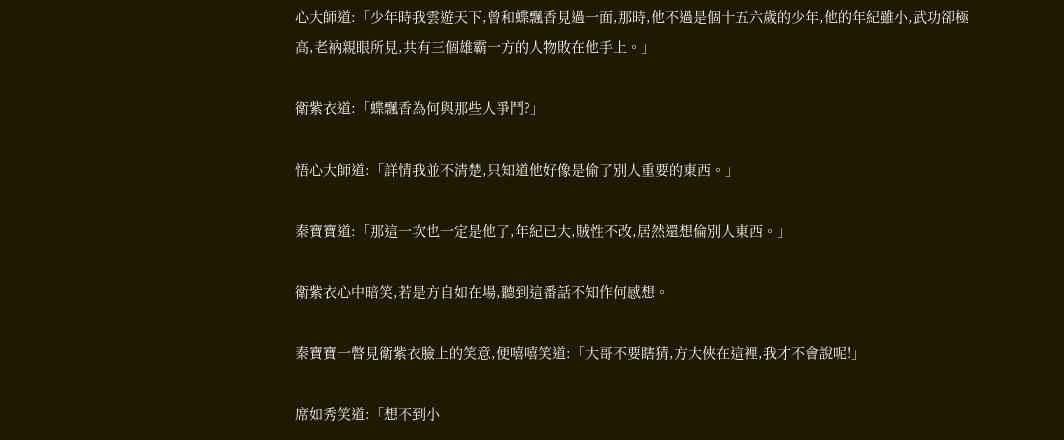心大師道:「少年時我雲遊天下,曾和蝶飄香見過一面,那時,他不過是個十五六歲的少年,他的年紀雖小,武功卻極高,老衲親眼所見,共有三個雄霸一方的人物敗在他手上。」

衛紫衣道:「蝶飄香為何與那些人爭鬥?」

悟心大師道:「詳情我並不清楚,只知道他好像是偷了別人重要的東西。」

秦寶寶道:「那這一次也一定是他了,年紀已大,賊性不改,居然還想倫別人東西。」

衛紫衣心中暗笑,若是方自如在場,聽到這番話不知作何感想。

秦寶寶一瞥見衛紫衣臉上的笑意,便嘻嘻笑道:「大哥不要瞎猜,方大俠在這裡,我才不會說呢!」

席如秀笑道:「想不到小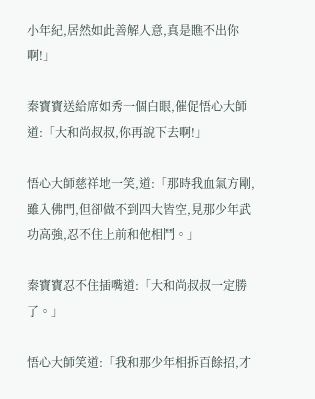小年紀,居然如此善解人意,真是瞧不出你啊!」

秦寶寶送給席如秀一個白眼,催促悟心大師道:「大和尚叔叔,你再說下去啊!」

悟心大師慈祥地一笑,道:「那時我血氣方剛,雖入佛門,但卻做不到四大皆空,見那少年武功高強,忍不住上前和他相鬥。」

秦寶寶忍不住插嘴道:「大和尚叔叔一定勝了。」

悟心大師笑道:「我和那少年相拆百餘招,才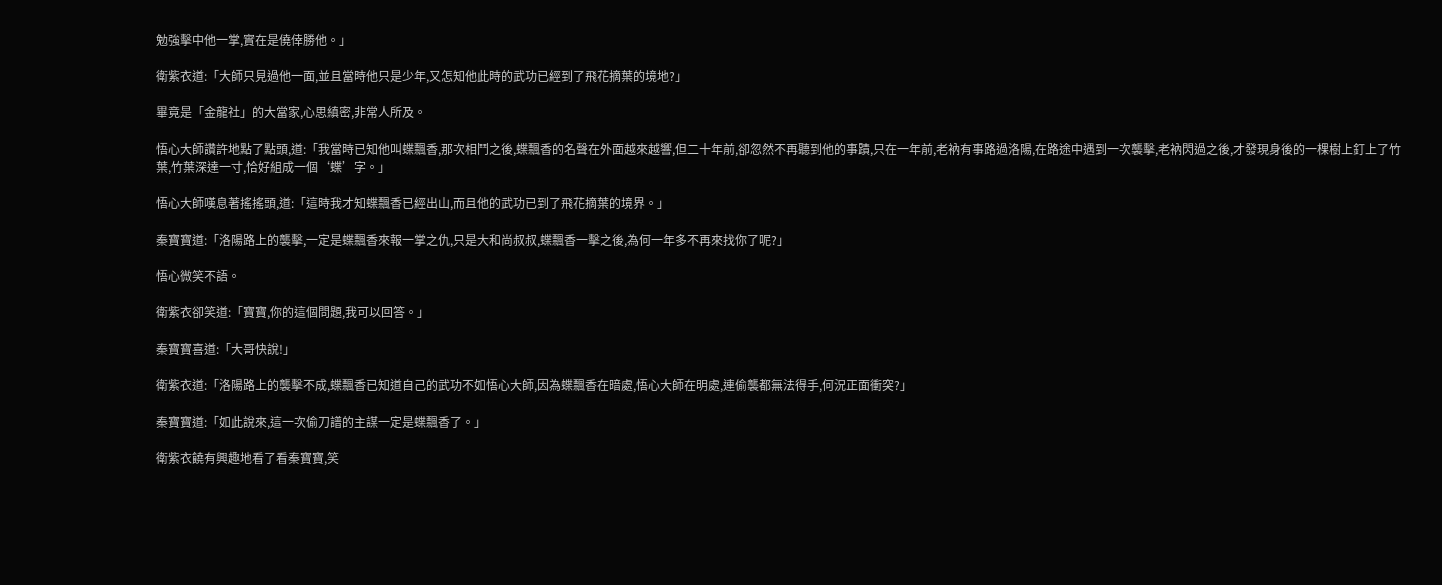勉強擊中他一掌,實在是僥倖勝他。」

衛紫衣道:「大師只見過他一面,並且當時他只是少年,又怎知他此時的武功已經到了飛花摘葉的境地?」

畢竟是「金龍社」的大當家,心思縝密,非常人所及。

悟心大師讚許地點了點頭,道:「我當時已知他叫蝶飄香,那次相鬥之後,蝶飄香的名聲在外面越來越響,但二十年前,卻忽然不再聽到他的事蹟,只在一年前,老衲有事路過洛陽,在路途中遇到一次襲擊,老衲閃過之後,才發現身後的一棵樹上釘上了竹葉,竹葉深達一寸,恰好組成一個‘蝶’字。」

悟心大師嘆息著搖搖頭,道:「這時我才知蝶飄香已經出山,而且他的武功已到了飛花摘葉的境界。」

秦寶寶道:「洛陽路上的襲擊,一定是蝶飄香來報一掌之仇,只是大和尚叔叔,蝶飄香一擊之後,為何一年多不再來找你了呢?」

悟心微笑不語。

衛紫衣卻笑道:「寶寶,你的這個問題,我可以回答。」

秦寶寶喜道:「大哥快說!」

衛紫衣道:「洛陽路上的襲擊不成,蝶飄香已知道自己的武功不如悟心大師,因為蝶飄香在暗處,悟心大師在明處,連偷襲都無法得手,何況正面衝突?」

秦寶寶道:「如此說來,這一次偷刀譜的主謀一定是蝶飄香了。」

衛紫衣饒有興趣地看了看秦寶寶,笑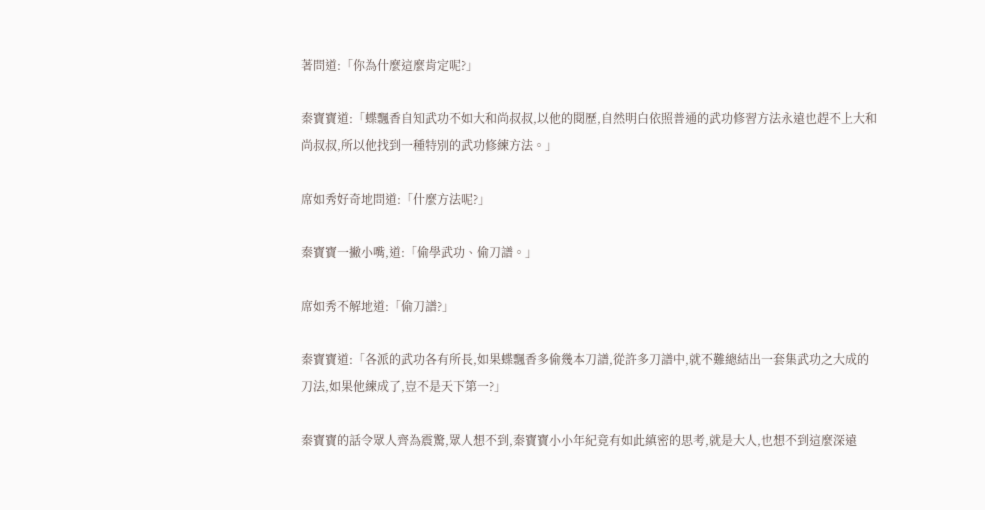著問道:「你為什麼這麼肯定呢?」

秦寶寶道:「蝶飄香自知武功不如大和尚叔叔,以他的閱歷,自然明白依照普通的武功修習方法永遠也趕不上大和尚叔叔,所以他找到一種特別的武功修練方法。」

席如秀好奇地問道:「什麼方法呢?」

秦寶寶一撇小嘴,道:「偷學武功、偷刀譜。」

席如秀不解地道:「偷刀譜?」

秦寶寶道:「各派的武功各有所長,如果蝶飄香多偷幾本刀譜,從許多刀譜中,就不難總結出一套集武功之大成的刀法,如果他練成了,豈不是天下第一?」

秦寶寶的話令眾人齊為震驚,眾人想不到,秦寶寶小小年紀竟有如此縝密的思考,就是大人,也想不到這麼深遠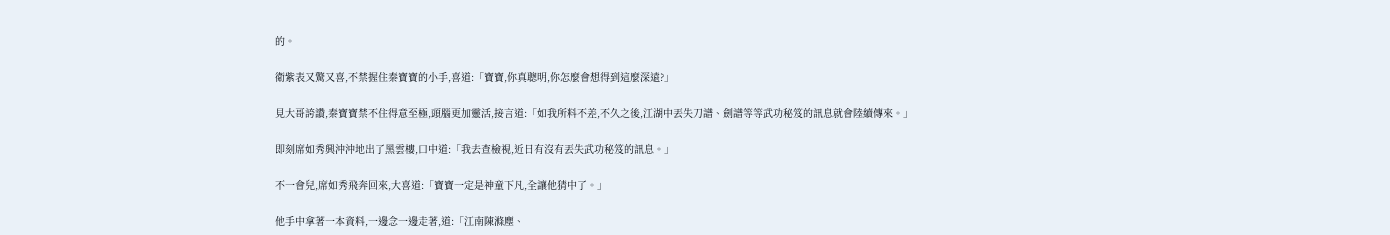的。

衛紫表又驚又喜,不禁握住秦寶寶的小手,喜道:「寶寶,你真聰明,你怎麼會想得到這麼深遠?」

見大哥誇讚,秦寶寶禁不住得意至極,頭腦更加靈活,接言道:「如我所料不差,不久之後,江湖中丟失刀譜、劍譜等等武功秘笈的訊息就會陸續傳來。」

即刻席如秀興沖沖地出了黑雲樓,口中道:「我去查檢視,近日有沒有丟失武功秘笈的訊息。」

不一會兒,席如秀飛奔回來,大喜道:「寶寶一定是神童下凡,全讓他猜中了。」

他手中拿著一本資料,一邊念一邊走著,道:「江南陳滌塵、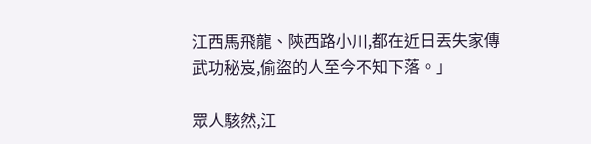江西馬飛龍、陝西路小川,都在近日丟失家傳武功秘岌,偷盜的人至今不知下落。」

眾人駭然,江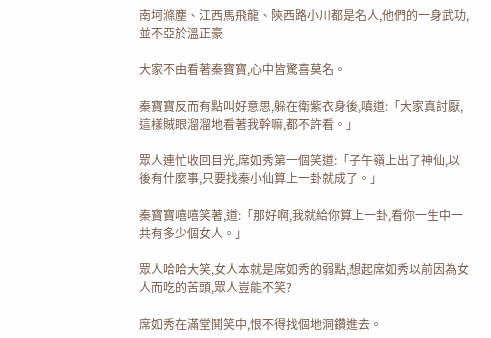南坷滌塵、江西馬飛龍、陝西路小川都是名人,他們的一身武功,並不亞於溫正豪

大家不由看著秦寶寶,心中皆驚喜莫名。

秦寶寶反而有點叫好意思,躲在衛紫衣身後,嗔道:「大家真討厭,這樣賊眼溜溜地看著我幹嘛,都不許看。」

眾人連忙收回目光,席如秀第一個笑道:「子午嶺上出了神仙,以後有什麼事,只要找秦小仙算上一卦就成了。」

秦寶寶嘻嘻笑著,道:「那好啊,我就給你算上一卦,看你一生中一共有多少個女人。」

眾人哈哈大笑,女人本就是席如秀的弱點,想起席如秀以前因為女人而吃的苦頭,眾人豈能不笑?

席如秀在滿堂鬨笑中,恨不得找個地洞鑽進去。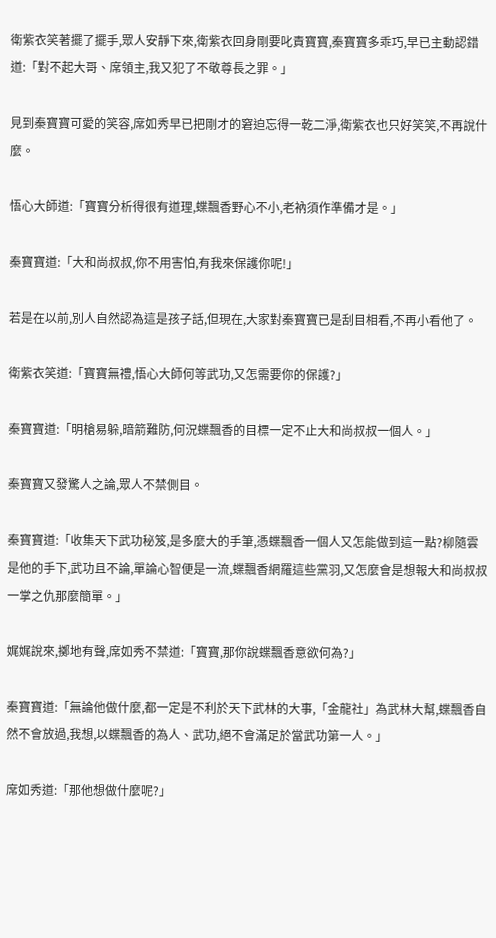衛紫衣笑著擺了擺手,眾人安靜下來,衛紫衣回身剛要叱責寶寶,秦寶寶多乖巧,早已主動認錯道:「對不起大哥、席領主,我又犯了不敬尊長之罪。」

見到秦寶寶可愛的笑容,席如秀早已把剛才的窘迫忘得一乾二淨,衛紫衣也只好笑笑,不再說什麼。

悟心大師道:「寶寶分析得很有道理,蝶飄香野心不小,老衲須作準備才是。」

秦寶寶道:「大和尚叔叔,你不用害怕,有我來保護你呢!」

若是在以前,別人自然認為這是孩子話,但現在,大家對秦寶寶已是刮目相看,不再小看他了。

衛紫衣笑道:「寶寶無禮,悟心大師何等武功,又怎需要你的保護?」

秦寶寶道:「明槍易躲,暗箭難防,何況蝶飄香的目標一定不止大和尚叔叔一個人。」

秦寶寶又發驚人之論,眾人不禁側目。

秦寶寶道:「收集天下武功秘笈,是多麼大的手筆,憑蝶飄香一個人又怎能做到這一點?柳隨雲是他的手下,武功且不論,單論心智便是一流,蝶飄香網羅這些黨羽,又怎麼會是想報大和尚叔叔一掌之仇那麼簡單。」

娓娓說來,擲地有聲,席如秀不禁道:「寶寶,那你說蝶飄香意欲何為?」

秦寶寶道:「無論他做什麼,都一定是不利於天下武林的大事,「金龍社」為武林大幫,蝶飄香自然不會放過,我想,以蝶飄香的為人、武功,絕不會滿足於當武功第一人。」

席如秀道:「那他想做什麼呢?」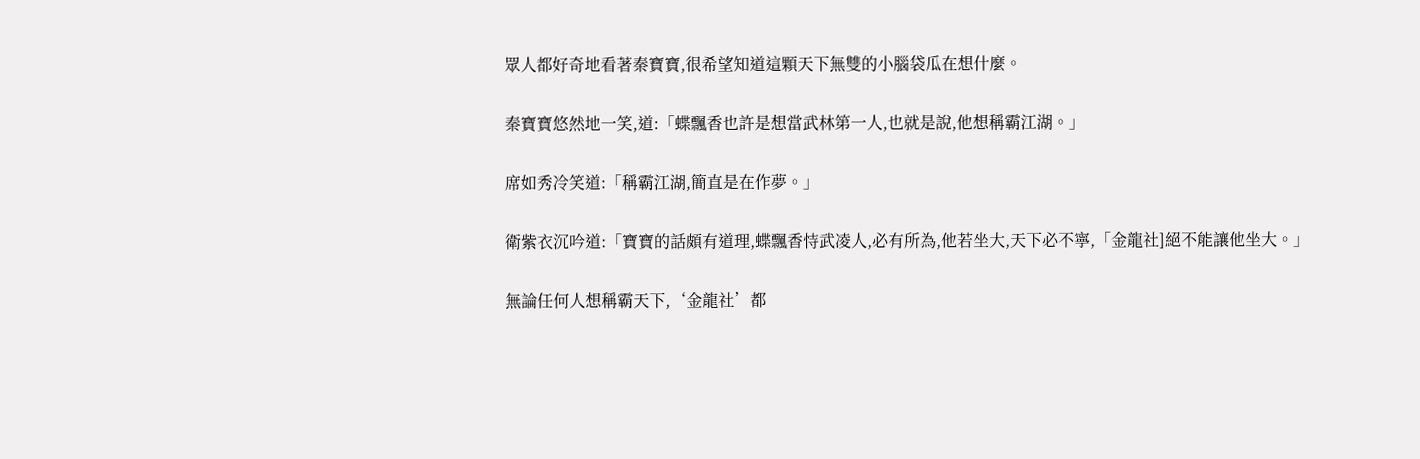眾人都好奇地看著秦寶寶,很希望知道這顆天下無雙的小腦袋瓜在想什麼。

秦寶寶悠然地一笑,道:「蝶飄香也許是想當武林第一人,也就是說,他想稱霸江湖。」

席如秀冷笑道:「稱霸江湖,簡直是在作夢。」

衛紫衣沉吟道:「寶寶的話頗有道理,蝶飄香恃武凌人,必有所為,他若坐大,天下必不寧,「金龍社]絕不能讓他坐大。」

無論任何人想稱霸天下,‘金龍社’都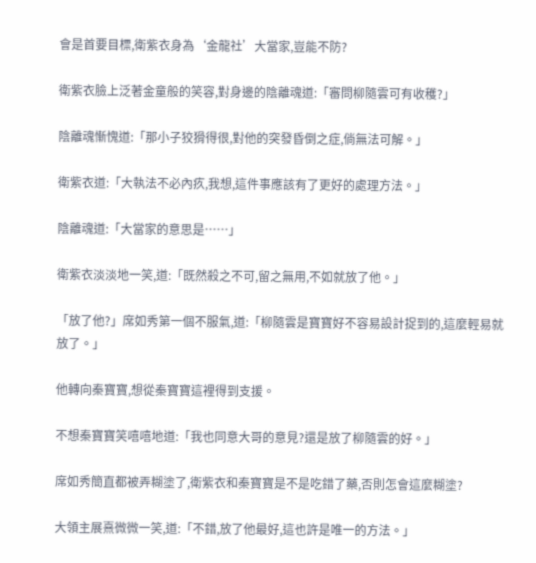會是首要目標,衛紫衣身為‘金龍社’大當家,豈能不防?

衛紫衣臉上泛著金童般的笑容,對身邊的陰離魂道:「審問柳隨雲可有收穫?」

陰離魂慚愧道:「那小子狡猾得很,對他的突發昏倒之症,倘無法可解。」

衛紫衣道:「大執法不必內疚,我想,這件事應該有了更好的處理方法。」

陰離魂道:「大當家的意思是……」

衛紫衣淡淡地一笑,道:「既然殺之不可,留之無用,不如就放了他。」

「放了他?」席如秀第一個不服氣,道:「柳隨雲是寶寶好不容易設計捉到的,這麼輕易就放了。」

他轉向秦寶寶,想從秦寶寶這裡得到支援。

不想秦寶寶笑嘻嘻地道:「我也同意大哥的意見?還是放了柳隨雲的好。」

席如秀簡直都被弄糊塗了,衛紫衣和秦寶寶是不是吃錯了藥,否則怎會這麼糊塗?

大領主展熹微微一笑,道:「不錯,放了他最好,這也許是唯一的方法。」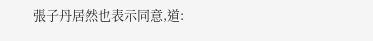張子丹居然也表示同意,道: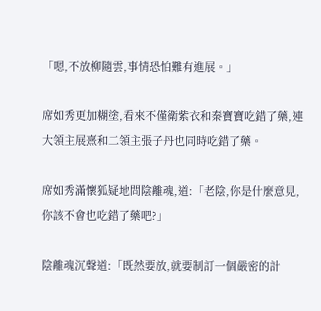「嗯,不放柳隨雲,事情恐怕難有進展。」

席如秀更加糊塗,看來不僅衛紫衣和秦寶寶吃錯了藥,連大領主展熹和二領主張子丹也同時吃錯了藥。

席如秀滿懷狐疑地問陰離魂,道:「老陰,你是什麼意見,你該不會也吃錯了藥吧?」

陰離魂沉聲道:「既然要放,就要制訂一個嚴密的計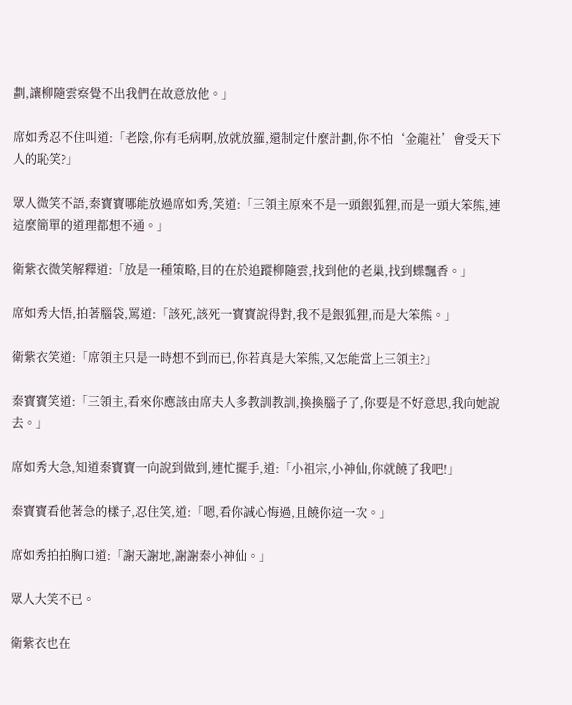劃,讓柳隨雲察覺不出我們在故意放他。」

席如秀忍不住叫道:「老陰,你有毛病啊,放就放羅,還制定什麼計劃,你不怕‘金龍社’會受天下人的恥笑?」

眾人微笑不語,秦寶寶哪能放過席如秀,笑道:「三領主原來不是一頭銀狐狸,而是一頭大笨熊,連這麼簡單的道理都想不通。」

衛紫衣微笑解釋道:「放是一種策略,目的在於追蹤柳隨雲,找到他的老巢,找到蝶飄香。」

席如秀大悟,拍著腦袋,罵道:「該死,該死一寶寶說得對,我不是銀狐狸,而是大笨熊。」

衛紫衣笑道:「席領主只是一時想不到而已,你若真是大笨熊,又怎能當上三領主?」

秦寶寶笑道:「三領主,看來你應該由席夫人多教訓教訓,換換腦子了,你要是不好意思,我向她說去。」

席如秀大急,知道秦寶寶一向說到做到,連忙擺手,道:「小祖宗,小神仙,你就饒了我吧!」

秦寶寶看他著急的樣子,忍住笑,道:「嗯,看你誠心悔過,且饒你這一次。」

席如秀拍拍胸口道:「謝天謝地,謝謝秦小神仙。」

眾人大笑不已。

衛紫衣也在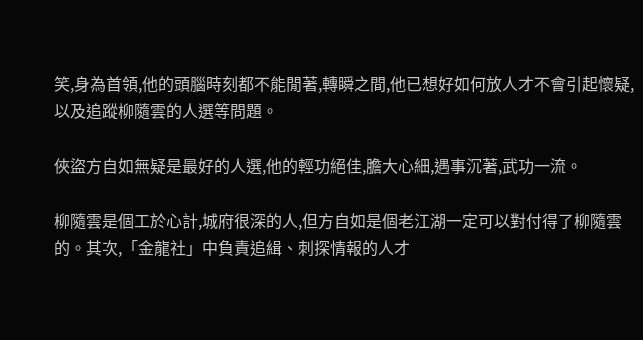笑,身為首領,他的頭腦時刻都不能閒著,轉瞬之間,他已想好如何放人才不會引起懷疑,以及追蹤柳隨雲的人選等問題。

俠盜方自如無疑是最好的人選,他的輕功絕佳,膽大心細,遇事沉著,武功一流。

柳隨雲是個工於心計,城府很深的人,但方自如是個老江湖一定可以對付得了柳隨雲的。其次,「金龍社」中負責追緝、刺探情報的人才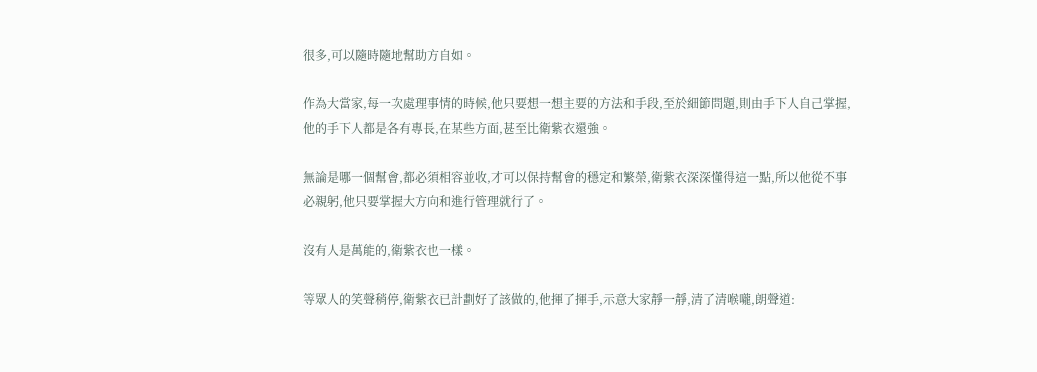很多,可以隨時隨地幫助方自如。

作為大當家,每一次處理事情的時候,他只要想一想主要的方法和手段,至於細節問題,則由手下人自己掌握,他的手下人都是各有專長,在某些方面,甚至比衛紫衣還強。

無論是哪一個幫會,都必須相容並收,才可以保持幫會的穩定和繁榮,衛紫衣深深懂得這一點,所以他從不事必親躬,他只要掌握大方向和進行管理就行了。

沒有人是萬能的,衛紫衣也一樣。

等眾人的笑聲稍停,衛紫衣已計劃好了該做的,他揮了揮手,示意大家靜一靜,清了清喉嚨,朗聲道: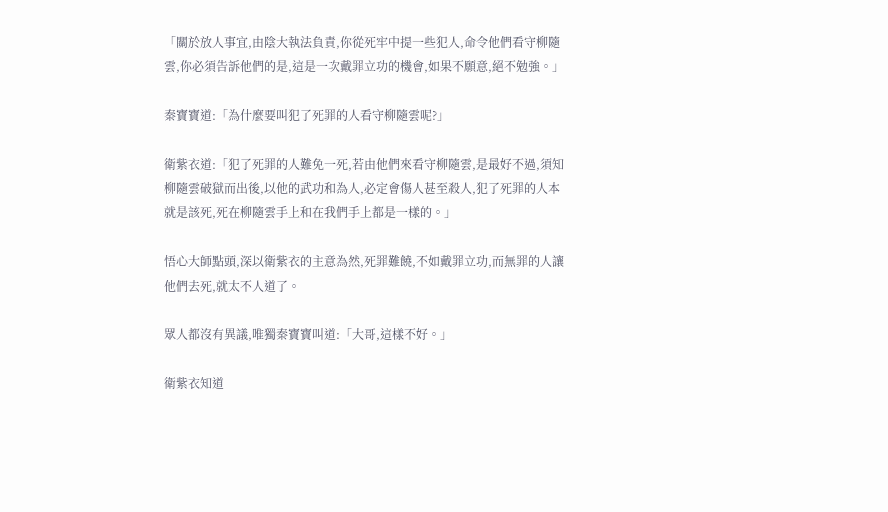「關於放人事宜,由陰大執法負責,你從死牢中提一些犯人,命令他們看守柳隨雲,你必須告訴他們的是,這是一次戴罪立功的機會,如果不願意,絕不勉強。」

秦寶寶道:「為什麼要叫犯了死罪的人看守柳隨雲呢?」

衛紫衣道:「犯了死罪的人難免一死,若由他們來看守柳隨雲,是最好不過,須知柳隨雲破獄而出後,以他的武功和為人,必定會傷人甚至殺人,犯了死罪的人本就是該死,死在柳隨雲手上和在我們手上都是一樣的。」

悟心大師點頭,深以衛紫衣的主意為然,死罪難饒,不如戴罪立功,而無罪的人讓他們去死,就太不人道了。

眾人都沒有異議,唯獨秦寶寶叫道:「大哥,這樣不好。」

衛紫衣知道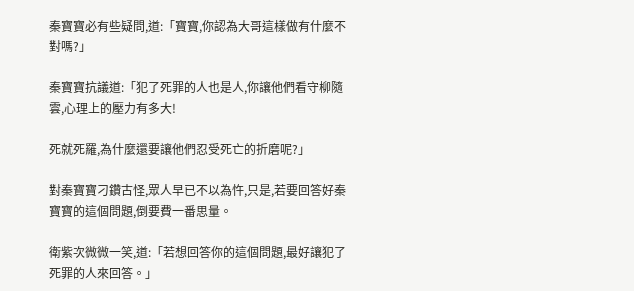秦寶寶必有些疑問,道:「寶寶,你認為大哥這樣做有什麼不對嗎?」

秦寶寶抗議道:「犯了死罪的人也是人,你讓他們看守柳隨雲,心理上的壓力有多大!

死就死羅,為什麼還要讓他們忍受死亡的折磨呢?」

對秦寶寶刁鑽古怪,眾人早已不以為忤,只是,若要回答好秦寶寶的這個問題,倒要費一番思量。

衛紫次微微一笑,道:「若想回答你的這個問題,最好讓犯了死罪的人來回答。」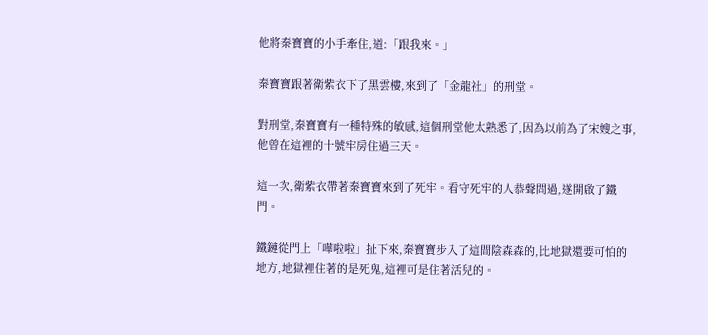他將秦寶寶的小手牽住,道:「跟我來。」

秦寶寶跟著衛紫衣下了黑雲樓,來到了「金龍社」的刑堂。

對刑堂,秦寶寶有一種特殊的敏感,這個刑堂他太熟悉了,因為以前為了宋嫂之事,他曾在這裡的十號牢房住過三天。

這一次,衛紫衣帶著秦寶寶來到了死牢。看守死牢的人恭聲問過,遂開啟了鐵門。

鐵鏈從門上「嘩啦啦」扯下來,秦寶寶步入了這間陰森森的,比地獄還要可怕的地方,地獄裡住著的是死鬼,這裡可是住著活兒的。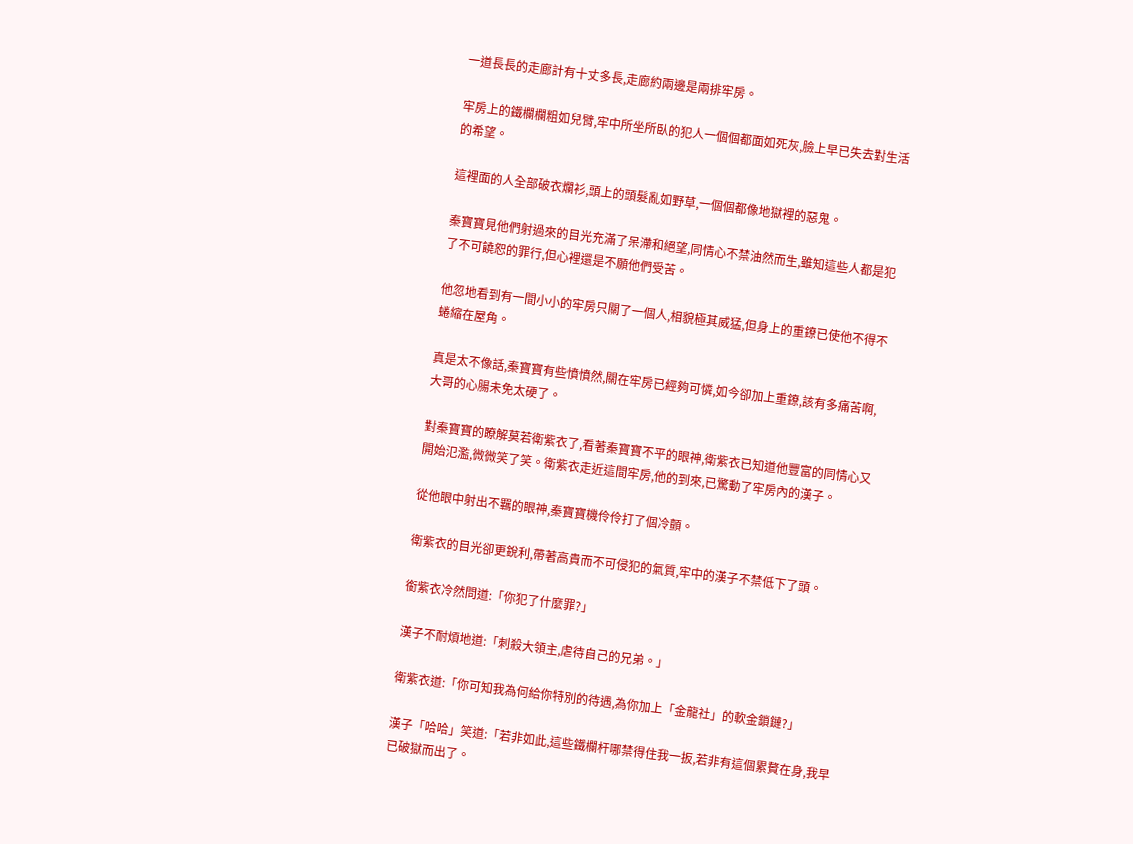一道長長的走廊計有十丈多長,走廊約兩邊是兩排牢房。

牢房上的鐵欄欄粗如兒臂,牢中所坐所臥的犯人一個個都面如死灰,臉上早已失去對生活的希望。

這裡面的人全部破衣爛衫,頭上的頭髮亂如野草,一個個都像地獄裡的惡鬼。

秦寶寶見他們射過來的目光充滿了呆滯和絕望,同情心不禁油然而生,雖知這些人都是犯了不可饒恕的罪行,但心裡還是不願他們受苦。

他忽地看到有一間小小的牢房只關了一個人,相貌極其威猛,但身上的重鐐已使他不得不蜷縮在屋角。

真是太不像話,秦寶寶有些憤憤然,關在牢房已經夠可憐,如今卻加上重鐐,該有多痛苦啊,大哥的心腸未免太硬了。

對秦寶寶的瞭解莫若衛紫衣了,看著秦寶寶不平的眼神,衛紫衣已知道他豐富的同情心又開始氾濫,微微笑了笑。衛紫衣走近這間牢房,他的到來,已驚動了牢房內的漢子。

從他眼中射出不羈的眼神,秦寶寶機伶伶打了個冷顫。

衛紫衣的目光卻更銳利,帶著高貴而不可侵犯的氣質,牢中的漢子不禁低下了頭。

銜紫衣冷然問道:「你犯了什麼罪?」

漢子不耐煩地道:「刺殺大領主,虐待自己的兄弟。」

衛紫衣道:「你可知我為何給你特別的待遇,為你加上「金龍社」的軟金鎖鏈?」

漢子「哈哈」笑道:「若非如此,這些鐵欄杆哪禁得住我一扳,若非有這個累贅在身,我早已破獄而出了。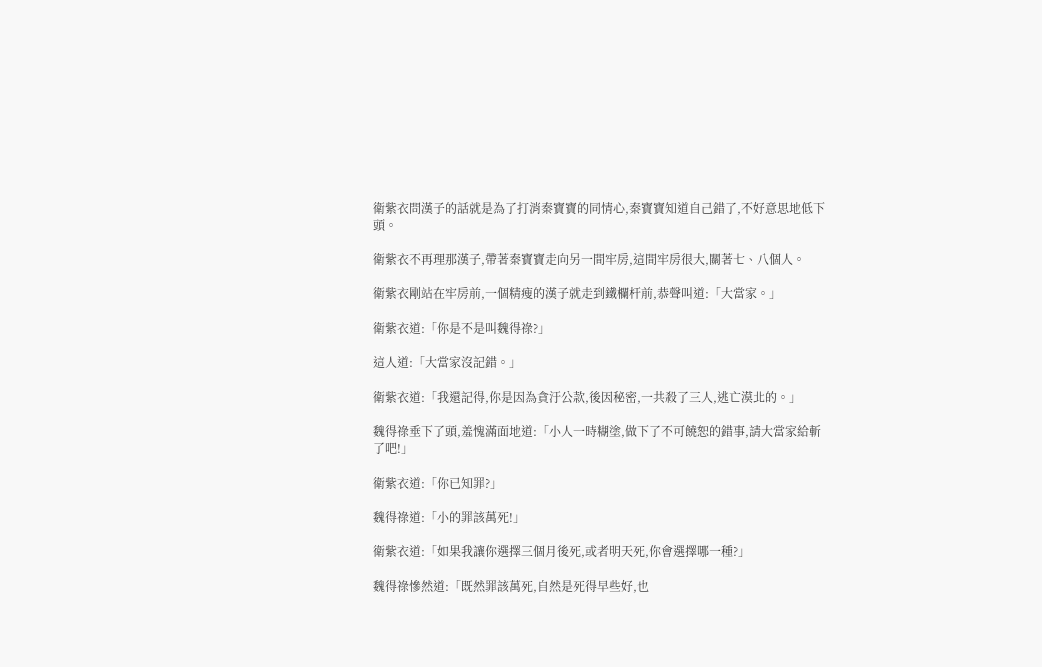衛紫衣問漢子的話就是為了打消秦寶寶的同情心,秦寶寶知道自己錯了,不好意思地低下頭。

衛紫衣不再理那漢子,帶著秦寶寶走向另一間牢房,這間牢房很大,關著七、八個人。

衛紫衣剛站在牢房前,一個精瘦的漢子就走到鐵欄杆前,恭聲叫道:「大當家。」

衛紫衣道:「你是不是叫魏得祿?」

這人道:「大當家沒記錯。」

衛紫衣道:「我還記得,你是因為貪汙公款,後因秘密,一共殺了三人,逃亡漠北的。」

魏得祿垂下了頭,羞愧滿面地道:「小人一時糊塗,做下了不可饒恕的錯事,請大當家給斬了吧!」

衛紫衣道:「你已知罪?」

魏得祿道:「小的罪該萬死!」

衛紫衣道:「如果我讓你選擇三個月後死,或者明天死,你會選擇哪一種?」

魏得祿慘然道:「既然罪該萬死,自然是死得早些好,也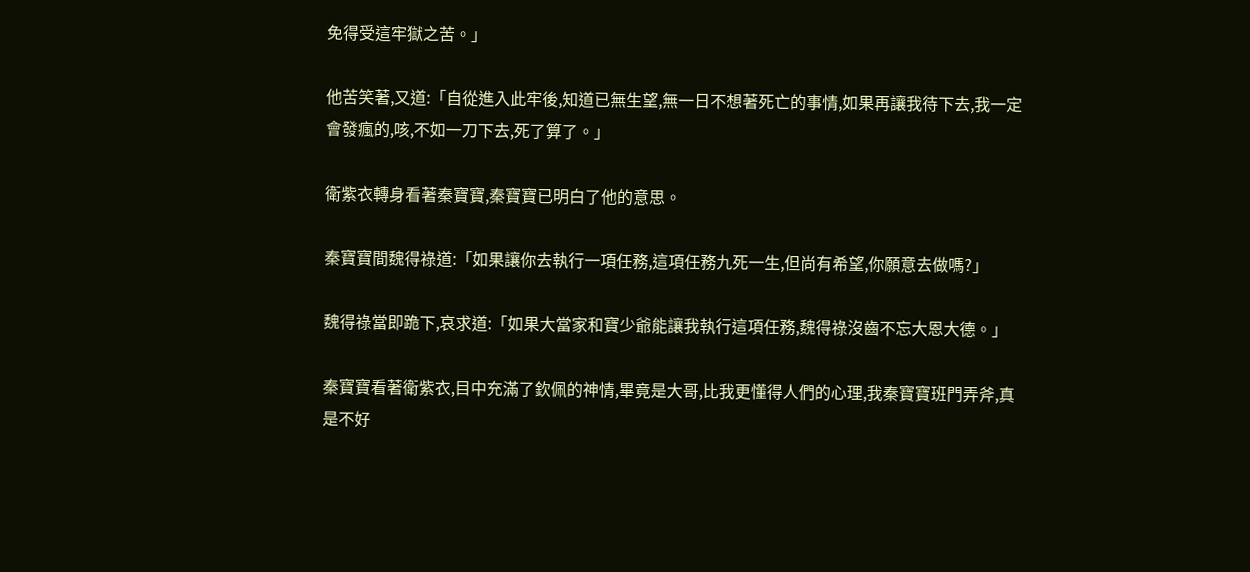免得受這牢獄之苦。」

他苦笑著,又道:「自從進入此牢後,知道已無生望,無一日不想著死亡的事情,如果再讓我待下去,我一定會發瘋的,咳,不如一刀下去,死了算了。」

衛紫衣轉身看著秦寶寶,秦寶寶已明白了他的意思。

秦寶寶間魏得祿道:「如果讓你去執行一項任務,這項任務九死一生,但尚有希望,你願意去做嗎?」

魏得祿當即跪下,哀求道:「如果大當家和寶少爺能讓我執行這項任務,魏得祿沒齒不忘大恩大德。」

秦寶寶看著衛紫衣,目中充滿了欽佩的神情,畢竟是大哥,比我更懂得人們的心理,我秦寶寶班門弄斧,真是不好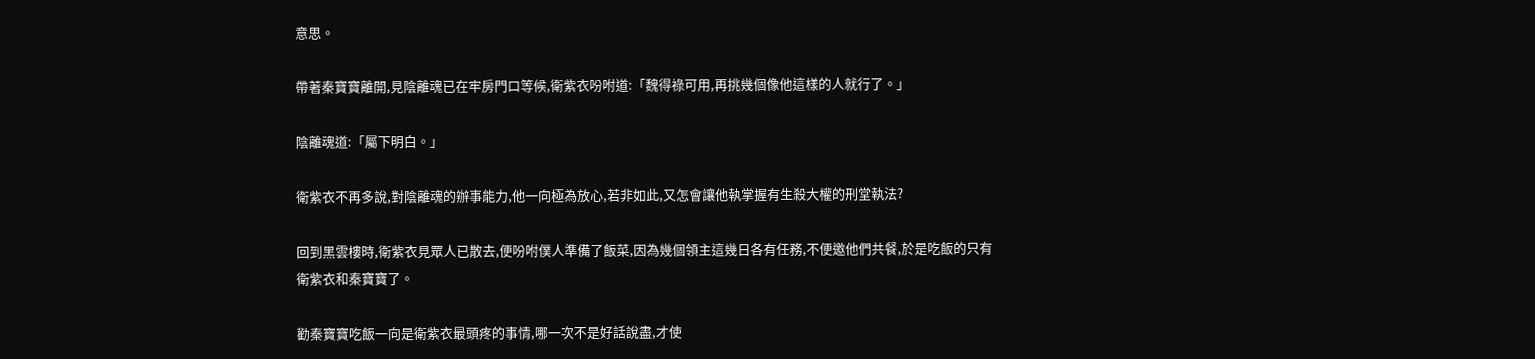意思。

帶著秦寶寶離開,見陰離魂已在牢房門口等候,衛紫衣吩咐道:「魏得祿可用,再挑幾個像他這樣的人就行了。」

陰離魂道:「屬下明白。」

衛紫衣不再多說,對陰離魂的辦事能力,他一向極為放心,若非如此,又怎會讓他執掌握有生殺大權的刑堂執法?

回到黑雲樓時,衛紫衣見眾人已散去,便吩咐僕人準備了飯菜,因為幾個領主這幾日各有任務,不便邀他們共餐,於是吃飯的只有衛紫衣和秦寶寶了。

勸秦寶寶吃飯一向是衛紫衣最頭疼的事情,哪一次不是好話說盡,才使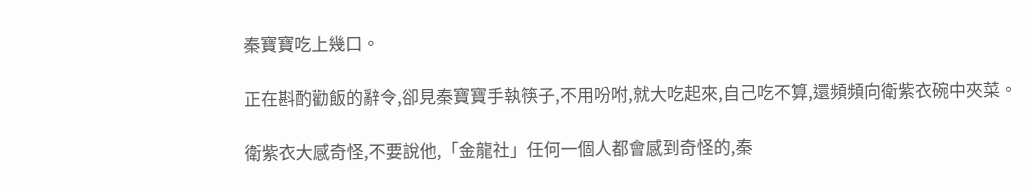秦寶寶吃上幾口。

正在斟酌勸飯的辭令,卻見秦寶寶手執筷子,不用吩咐,就大吃起來,自己吃不算,還頻頻向衛紫衣碗中夾菜。

衛紫衣大感奇怪,不要說他,「金龍社」任何一個人都會感到奇怪的,秦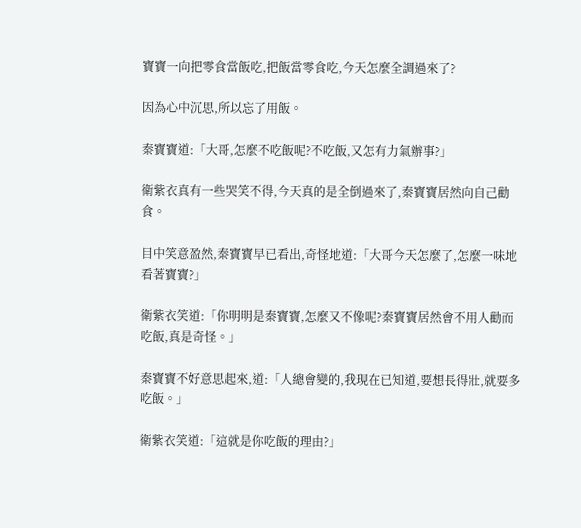寶寶一向把零食當飯吃,把飯當零食吃,今天怎麼全調過來了?

因為心中沉思,所以忘了用飯。

秦寶寶道:「大哥,怎麼不吃飯呢?不吃飯,又怎有力氣辦事?」

衛紫衣真有一些哭笑不得,今天真的是全倒過來了,秦寶寶居然向自己勸食。

目中笑意盈然,秦寶寶早已看出,奇怪地道:「大哥今天怎麼了,怎麼一味地看著寶寶?」

衛紫衣笑道:「你明明是秦寶寶,怎麼又不像呢?秦寶寶居然會不用人勸而吃飯,真是奇怪。」

秦寶寶不好意思起來,道:「人總會變的,我現在已知道,要想長得壯,就要多吃飯。」

衛紫衣笑道:「這就是你吃飯的理由?」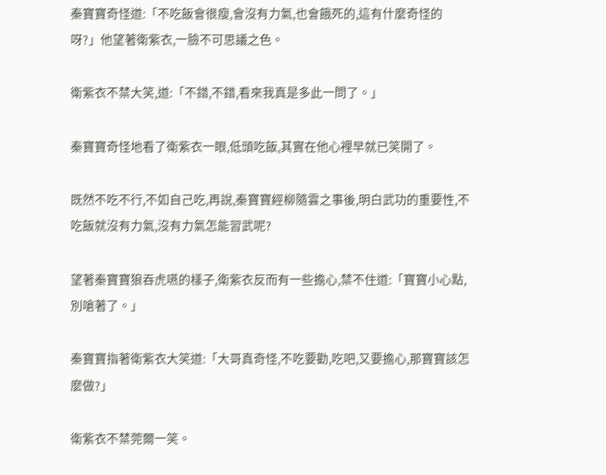秦寶寶奇怪道:「不吃飯會很瘦,會沒有力氣,也會餓死的,這有什麼奇怪的呀?」他望著衛紫衣,一臉不可思議之色。

衛紫衣不禁大笑,道:「不錯,不錯,看來我真是多此一問了。」

秦寶寶奇怪地看了衛紫衣一眼,低頭吃飯,其實在他心裡早就已笑開了。

既然不吃不行,不如自己吃,再說,秦寶寶經柳隨雲之事後,明白武功的重要性,不吃飯就沒有力氣,沒有力氣怎能習武呢?

望著秦寶寶狼吞虎嚥的樣子,衛紫衣反而有一些擔心,禁不住道:「寶寶小心點,別嗆著了。」

秦寶寶指著衛紫衣大笑道:「大哥真奇怪,不吃要勸,吃吧,又要擔心,那寶寶該怎麼做?」

衛紫衣不禁莞爾一笑。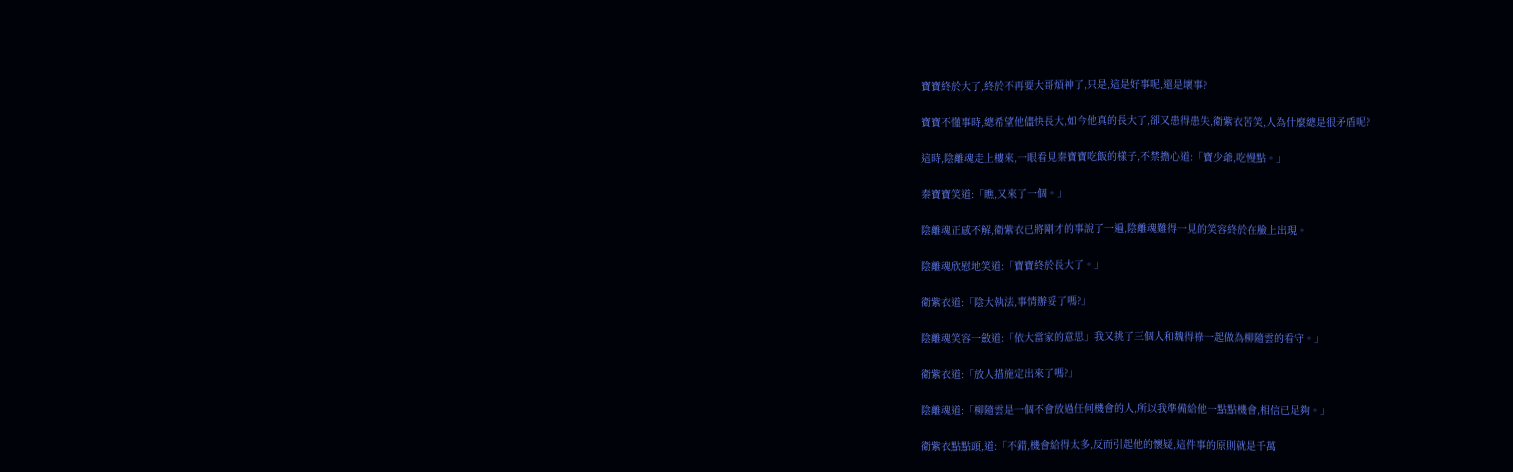寶寶終於大了,終於不再要大哥煩神了,只是,這是好事呢,還是壞事?

寶寶不懂事時,總希望他儘快長大,如今他真的長大了,卻又患得患失,衛紫衣苦笑,人為什麼總是很矛盾呢?

這時,陰離魂走上樓來,一眼看見秦寶寶吃飯的樣子,不禁擔心道:「寶少爺,吃慢點。」

秦寶寶笑道:「瞧,又來了一個。」

陰離魂正感不解,衛紫衣已將剛才的事說了一遍,陰離魂難得一見的笑容終於在臉上出現。

陰離魂欣慰地笑道:「寶寶終於長大了。」

衛紫衣道:「陰大執法,事情辦妥了嗎?」

陰離魂笑容一斂道:「依大當家的意思」我又挑了三個人和魏得祿一起做為柳隨雲的看守。」

衛紫衣道:「放人措施定出來了嗎?」

陰離魂道:「柳隨雲是一個不會放過任何機會的人,所以我準備給他一點點機會,相信已足夠。」

衛紫衣點點頭,道:「不錯,機會給得太多,反而引起他的懷疑,這件事的原則就是千萬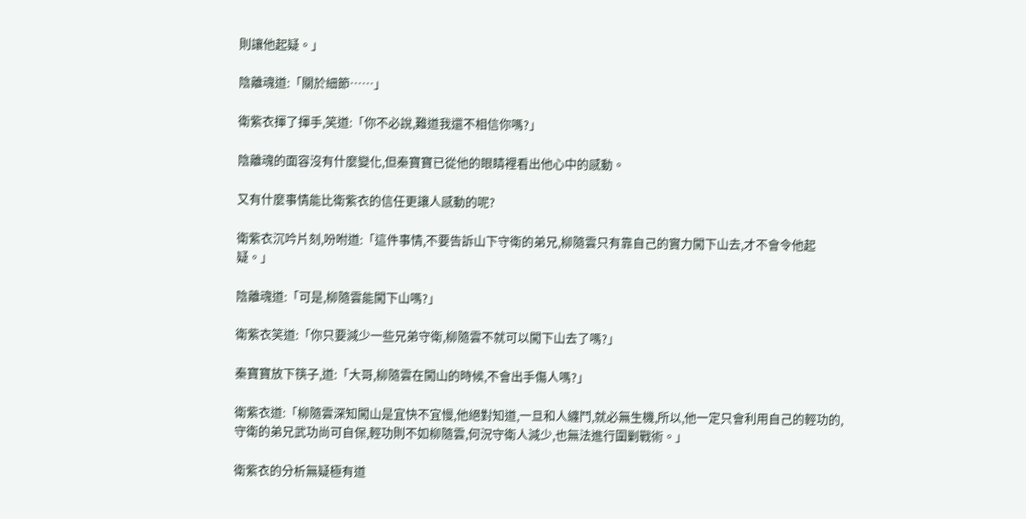則讓他起疑。」

陰離魂道:「關於細節……」

衛紫衣揮了揮手,笑道:「你不必說,難道我還不相信你嗎?」

陰離魂的面容沒有什麼變化,但秦寶寶已從他的眼睛裡看出他心中的感動。

又有什麼事情能比衛紫衣的信任更讓人感動的呢?

衛紫衣沉吟片刻,吩咐道:「這件事情,不要告訴山下守衛的弟兄,柳隨雲只有靠自己的實力闖下山去,才不會令他起疑。」

陰離魂道:「可是,柳隨雲能闖下山嗎?」

衛紫衣笑道:「你只要減少一些兄弟守衛,柳隨雲不就可以闖下山去了嗎?」

秦寶寶放下筷子,道:「大哥,柳隨雲在闖山的時候,不會出手傷人嗎?」

衛紫衣道:「柳隨雲深知闖山是宜快不宜慢,他絕對知道,一旦和人纏鬥,就必無生機,所以,他一定只會利用自己的輕功的,守衛的弟兄武功尚可自保,輕功則不如柳隨雲,何況守衛人減少,也無法進行圍剿戰術。」

衛紫衣的分析無疑極有道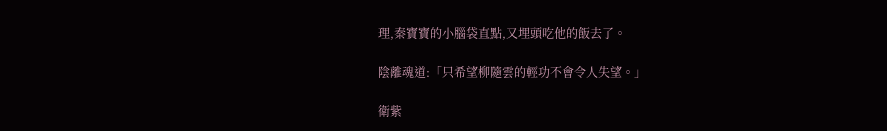理,秦寶寶的小腦袋直點,又埋頭吃他的飯去了。

陰離魂道:「只希望柳隨雲的輕功不會令人失望。」

衛紫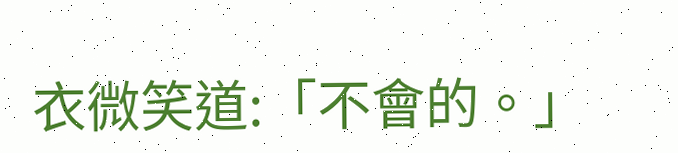衣微笑道:「不會的。」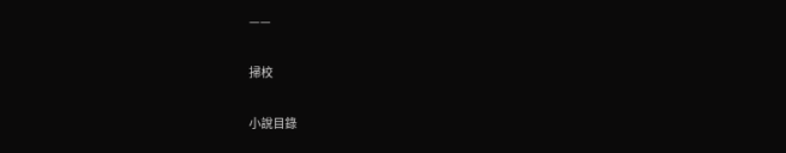——

掃校

小說目錄